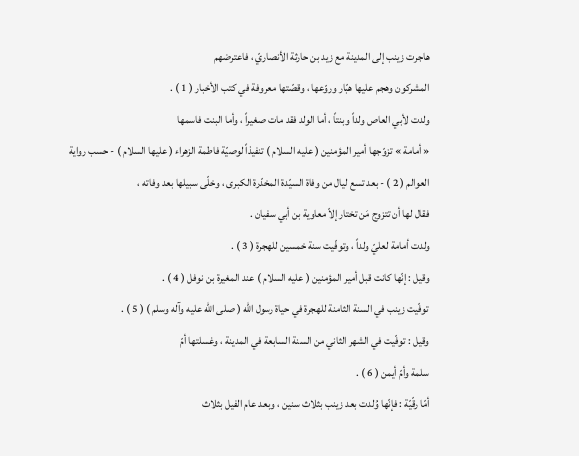هاجرت زينب إلى المدينة مع زيد بن حارثة الأنصاريّ ، فاعترضهم
المشركون وهجم عليها هبّار وروّعها ، وقصّتها معروفة في كتب الأخبار ( 1 ) .
ولدت لأبي العاص ولداً وبنتاً ، أما الولد فقد مات صغيراً ، وأما البنت فاسمها
« أمامة » تزوّجها أمير المؤمنين ( عليه السلام ) تنفيذاً لوصيّة فاطمة الزهراء ( عليها السلام ) - حسب رواية
العوالم ( 2 ) - بعد تسع ليال من وفاة السيّدة المخدّرة الكبرى ، وخلّى سبيلها بعد وفاته ،
فقال لها أن تتزوج مَن تختار إلاّ معاوية بن أبي سفيان .
ولدت أمامة لعليّ ولداً ، وتوفّيت سنة خمسين للهجرة ( 3 ) .
وقيل : إنّها كانت قبل أمير المؤمنين ( عليه السلام ) عند المغيرة بن نوفل ( 4 ) .
توفّيت زينب في السنة الثامنة للهجرة في حياة رسول الله ( صلى الله عليه وآله وسلم ) ( 5 ) .
وقيل : توفّيت في الشهر الثاني من السنة السابعة في المدينة ، وغسلتها أمّ
سلمة وأمّ أيمن ( 6 ) .
أمّا رقّيّة : فإنّها وُلدت بعد زينب بثلاث سنين ، وبعد عام الفيل بثلاث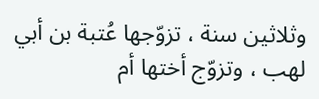وثلاثين سنة ، تزوّجها عُتبة بن أبي لهب ، وتزوّج أختها أم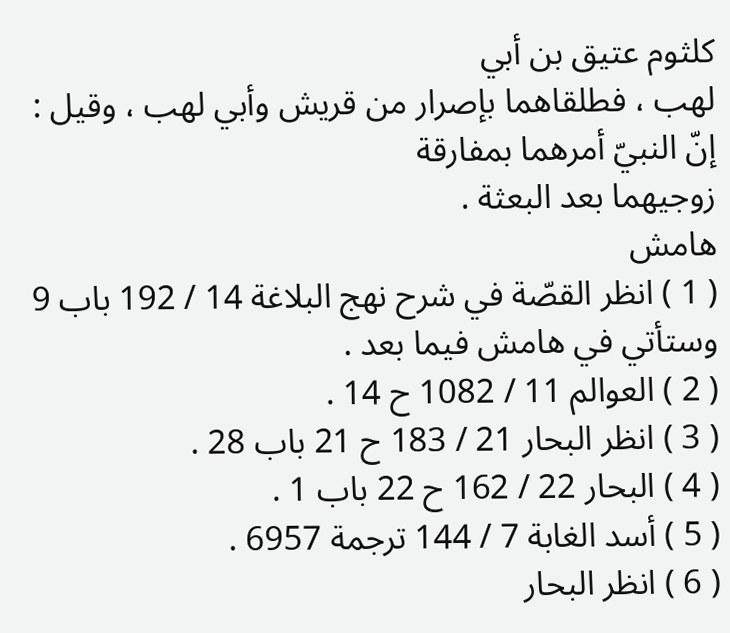كلثوم عتيق بن أبي
لهب ، فطلقاهما بإصرار من قريش وأبي لهب ، وقيل : إنّ النبيّ أمرهما بمفارقة
زوجيهما بعد البعثة .
هامش
( 1 ) انظر القصّة في شرح نهج البلاغة 14 / 192 باب 9 وستأتي في هامش فيما بعد .
( 2 ) العوالم 11 / 1082 ح 14 .
( 3 ) انظر البحار 21 / 183 ح 21 باب 28 .
( 4 ) البحار 22 / 162 ح 22 باب 1 .
( 5 ) أسد الغابة 7 / 144 ترجمة 6957 .
( 6 ) انظر البحار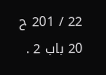22 / 201 ح 20 باب 2 .